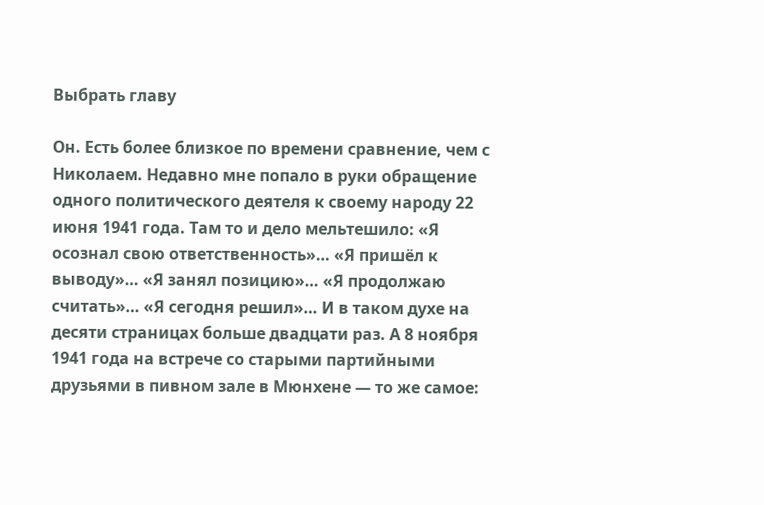Выбрать главу

Он. Есть более близкое по времени сравнение, чем с Николаем. Недавно мне попало в руки обращение одного политического деятеля к своему народу 22 июня 1941 года. Там то и дело мельтешило: «Я осознал свою ответственность»… «Я пришёл к выводу»… «Я занял позицию»… «Я продолжаю считать»… «Я сегодня решил»… И в таком духе на десяти страницах больше двадцати раз. А 8 ноября 1941 года на встрече со старыми партийными друзьями в пивном зале в Мюнхене — то же самое: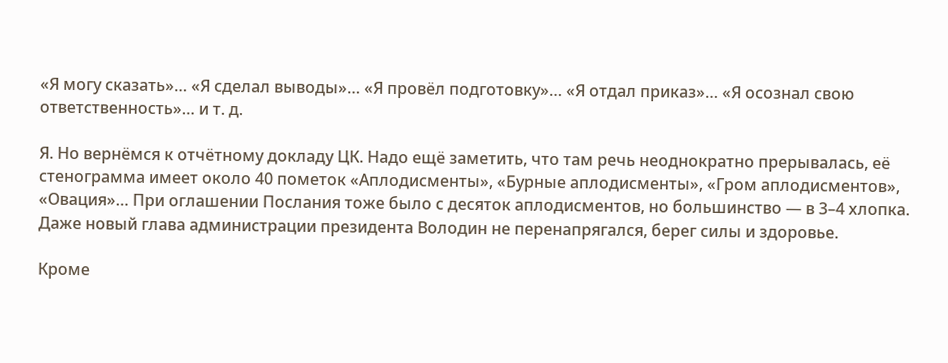«Я могу сказать»… «Я сделал выводы»… «Я провёл подготовку»… «Я отдал приказ»… «Я осознал свою ответственность»… и т. д.

Я. Но вернёмся к отчётному докладу ЦК. Надо ещё заметить, что там речь неоднократно прерывалась, её стенограмма имеет около 40 пометок «Аплодисменты», «Бурные аплодисменты», «Гром аплодисментов», «Овация»… При оглашении Послания тоже было с десяток аплодисментов, но большинство — в 3–4 хлопка. Даже новый глава администрации президента Володин не перенапрягался, берег силы и здоровье.

Кроме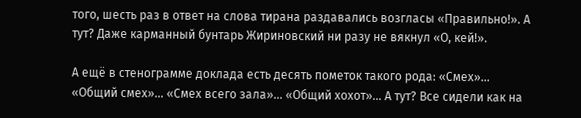того, шесть раз в ответ на слова тирана раздавались возгласы «Правильно!». А тут? Даже карманный бунтарь Жириновский ни разу не вякнул «О, кей!».

А ещё в стенограмме доклада есть десять пометок такого рода: «Смех»… «Общий смех»… «Смех всего зала»… «Общий хохот»… А тут? Все сидели как на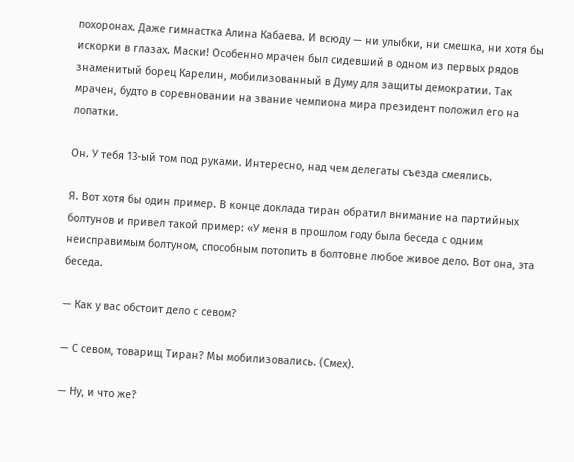похоронах. Даже гимнастка Алина Кабаева. И всюду — ни улыбки, ни смешка, ни хотя бы искорки в глазах. Маски! Особенно мрачен был сидевший в одном из первых рядов знаменитый борец Карелин, мобилизованный в Думу для защиты демократии. Так мрачен, будто в соревновании на звание чемпиона мира президент положил его на лопатки.

Он. У тебя 13-ый том под руками. Интересно, над чем делегаты съезда смеялись.

Я. Вот хотя бы один пример. В конце доклада тиран обратил внимание на партийных болтунов и привел такой пример: «У меня в прошлом году была беседа с одним неисправимым болтуном, способным потопить в болтовне любое живое дело. Вот она, эта беседа.

— Как у вас обстоит дело с севом?

— С севом, товарищ Тиран? Мы мобилизовались. (Смех).

— Ну, и что же?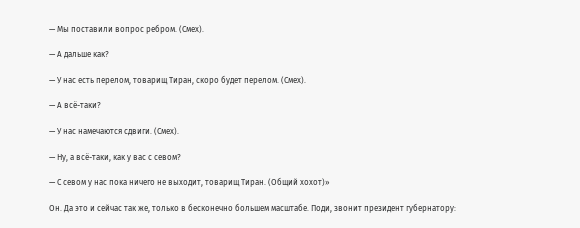— Мы поставили вопрос ребром. (Смех).

— А дальше как?

— У нас есть перелом, товарищ Тиран, скоро будет перелом. (Смех).

— А всё-таки?

— У нас намечаются сдвиги. (Смех).

— Ну, а всё-таки, как у вас с севом?

— С севом у нас пока ничего не выходит, товарищ Тиран. (Общий хохот)»

Он. Да это и сейчас так же, только в бесконечно большем масштабе. Поди, звонит президент губернатору: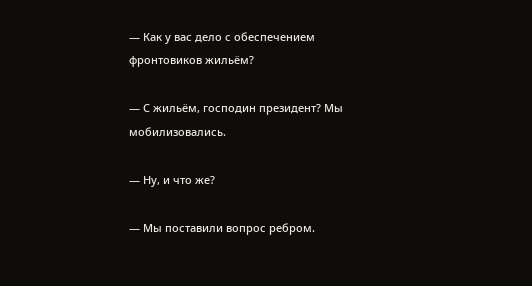— Как у вас дело с обеспечением фронтовиков жильём?

— С жильём, господин президент? Мы мобилизовались.

— Ну, и что же?

— Мы поставили вопрос ребром.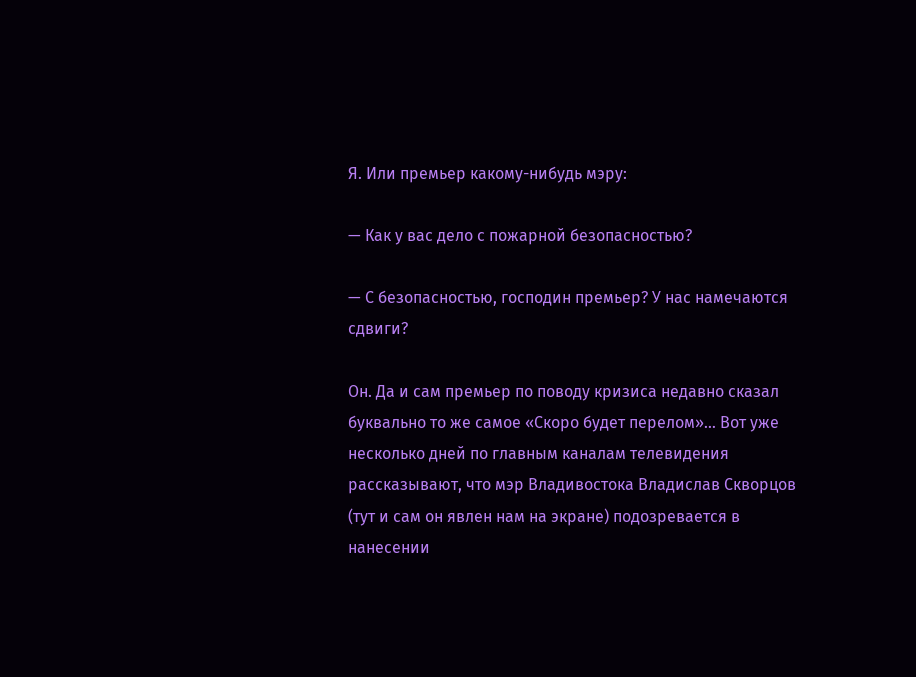Я. Или премьер какому-нибудь мэру:

— Как у вас дело с пожарной безопасностью?

— С безопасностью, господин премьер? У нас намечаются сдвиги?

Он. Да и сам премьер по поводу кризиса недавно сказал буквально то же самое «Скоро будет перелом»… Вот уже несколько дней по главным каналам телевидения рассказывают, что мэр Владивостока Владислав Скворцов (тут и сам он явлен нам на экране) подозревается в нанесении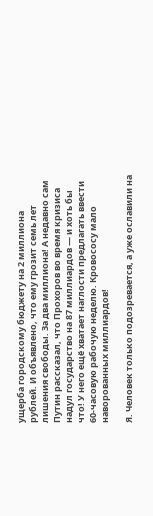ущерба городскому бюджету на 2 миллиона рублей. И объявлено, что ему грозит семь лет лишения свободы. За два миллиона! А недавно сам Путин рассказал, что Прохоров во время кризиса надул государство на 87 миллиардов — и хоть бы что! У него ещё хватает наглости предлагать ввести 60-часовую рабочую неделю. Кровососу мало наворованных миллиардов!

Я. Человек только подозревается, а уже ославили на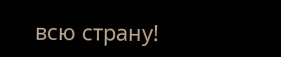всю страну!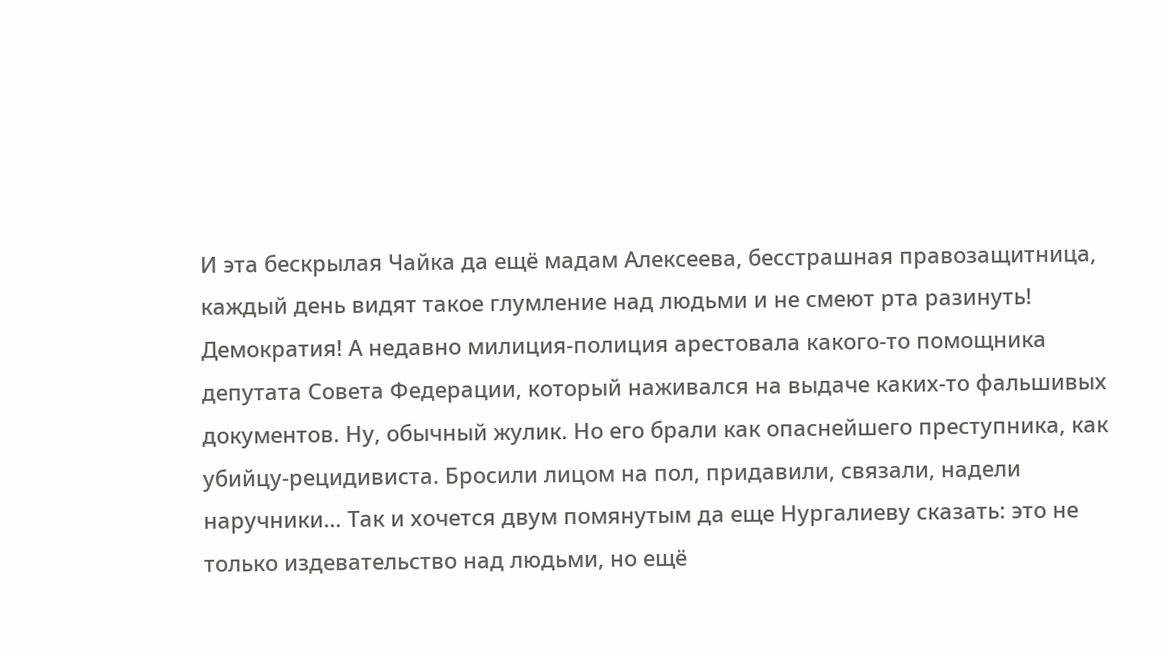И эта бескрылая Чайка да ещё мадам Алексеева, бесстрашная правозащитница, каждый день видят такое глумление над людьми и не смеют рта разинуть! Демократия! А недавно милиция-полиция арестовала какого-то помощника депутата Совета Федерации, который наживался на выдаче каких-то фальшивых документов. Ну, обычный жулик. Но его брали как опаснейшего преступника, как убийцу-рецидивиста. Бросили лицом на пол, придавили, связали, надели наручники… Так и хочется двум помянутым да еще Нургалиеву сказать: это не только издевательство над людьми, но ещё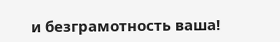и безграмотность ваша!